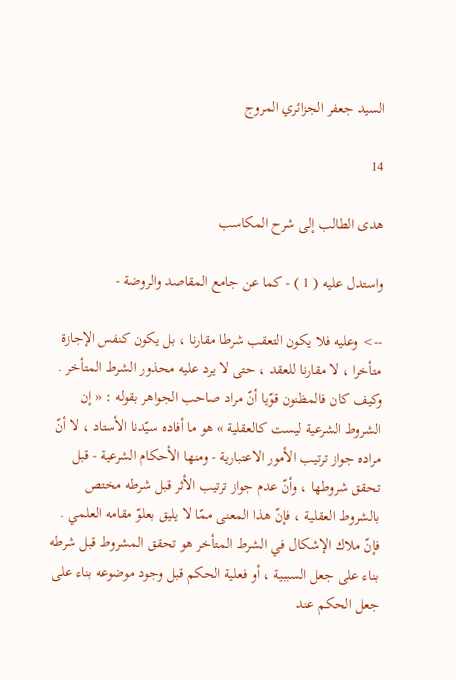السيد جعفر الجزائري المروج

14

هدى الطالب إلى شرح المكاسب

واستدل عليه ( 1 ) - كما عن جامع المقاصد والروضة -

--> وعليه فلا يكون التعقب شرطا مقارنا ، بل يكون كنفس الإجازة متأخرا ، لا مقارنا للعقد ، حتى لا يرد عليه محذور الشرط المتأخر . وكيف كان فالمظنون قوّيا أنّ مراد صاحب الجواهر بقوله : « إن الشروط الشرعية ليست كالعقلية » هو ما أفاده سيّدنا الأستاد ، لا أنّ مراده جواز ترتيب الأمور الاعتبارية - ومنها الأحكام الشرعية - قبل تحقق شروطها ، وأنّ عدم جواز ترتيب الأثر قبل شرطه مختص بالشروط العقلية ، فإنّ هذا المعنى ممّا لا يليق بعلوّ مقامه العلمي . فإنّ ملاك الإشكال في الشرط المتأخر هو تحقق المشروط قبل شرطه بناء على جعل السببية ، أو فعلية الحكم قبل وجود موضوعه بناء على جعل الحكم عند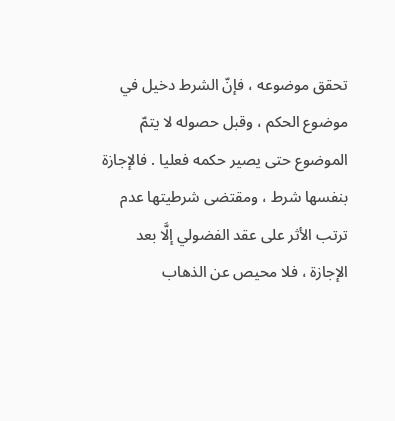تحقق موضوعه ، فإنّ الشرط دخيل في موضوع الحكم ، وقبل حصوله لا يتمّ الموضوع حتى يصير حكمه فعليا . فالإجازة بنفسها شرط ، ومقتضى شرطيتها عدم ترتب الأثر على عقد الفضولي إلَّا بعد الإجازة ، فلا محيص عن الذهاب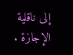إلى ناقلية الإجازة .